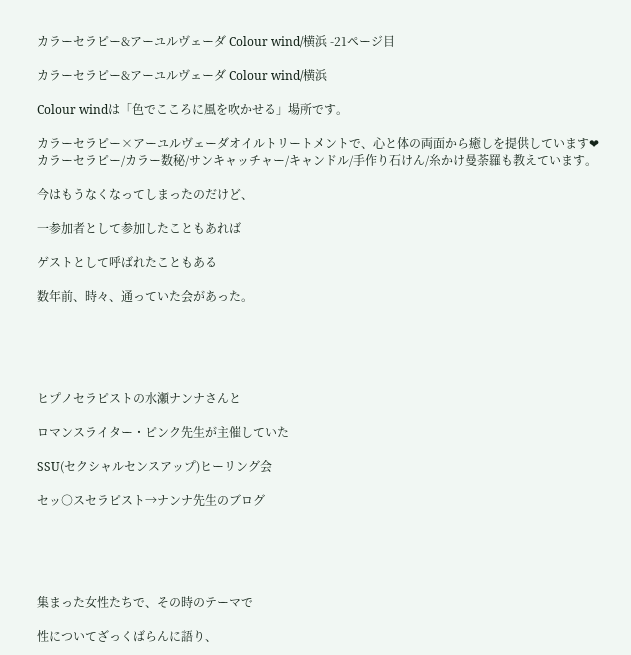カラーセラピー&アーユルヴェーダ Colour wind/横浜 -21ページ目

カラーセラピー&アーユルヴェーダ Colour wind/横浜

Colour windは「色でこころに風を吹かせる」場所です。

カラーセラピー×アーユルヴェーダオイルトリートメントで、心と体の両面から癒しを提供しています❤
カラーセラピー/カラー数秘/サンキャッチャー/キャンドル/手作り石けん/糸かけ曼荼羅も教えています。

今はもうなくなってしまったのだけど、

一参加者として参加したこともあれば

ゲストとして呼ばれたこともある

数年前、時々、通っていた会があった。





ヒプノセラピストの水瀬ナンナさんと

ロマンスライター・ピンク先生が主催していた

SSU(セクシャルセンスアップ)ヒーリング会

セッ○スセラピスト→ナンナ先生のブログ





集まった女性たちで、その時のテーマで

性についてざっくばらんに語り、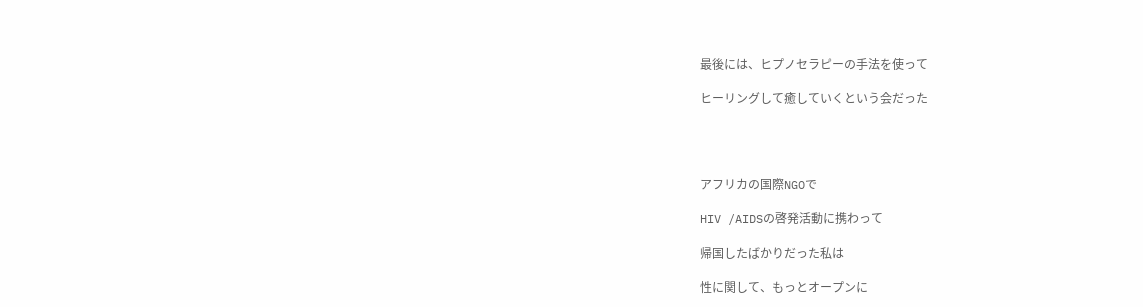最後には、ヒプノセラピーの手法を使って

ヒーリングして癒していくという会だった




アフリカの国際NGOで

HIV /AIDSの啓発活動に携わって

帰国したばかりだった私は

性に関して、もっとオープンに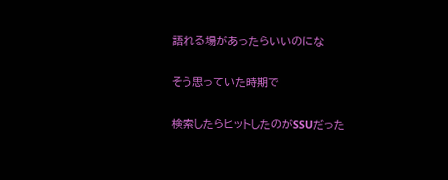語れる場があったらいいのにな

そう思っていた時期で

検索したらヒットしたのがSSUだった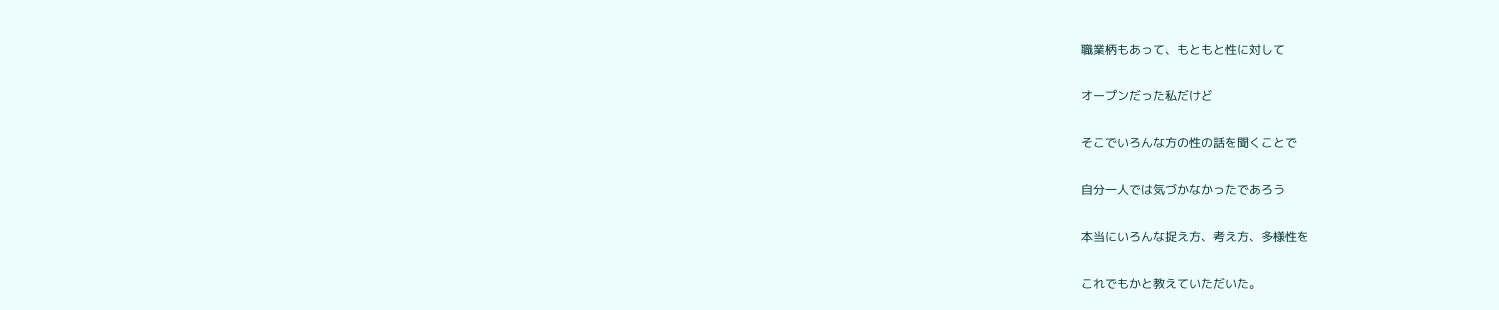職業柄もあって、もともと性に対して

オープンだった私だけど

そこでいろんな方の性の話を聞くことで

自分一人では気づかなかったであろう

本当にいろんな捉え方、考え方、多様性を

これでもかと教えていただいた。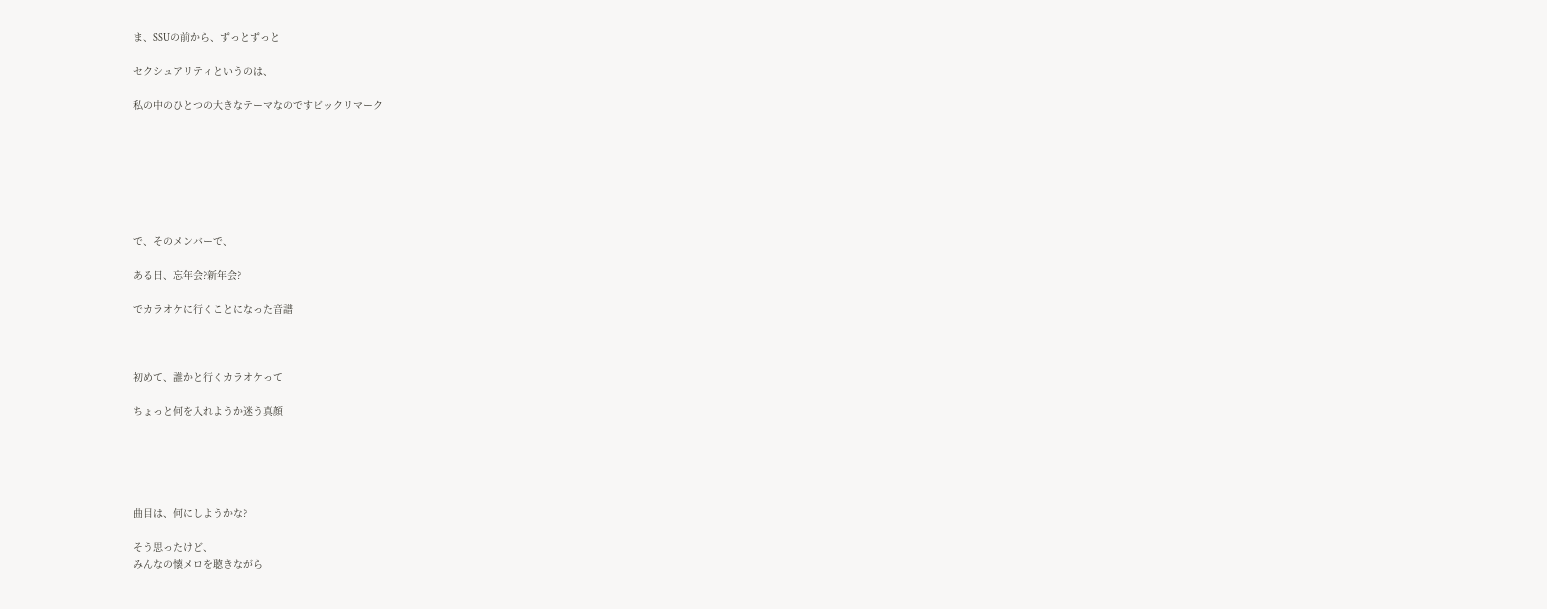ま、SSUの前から、ずっとずっと

セクシュアリティというのは、

私の中のひとつの大きなテーマなのですビックリマーク







で、そのメンバーで、

ある日、忘年会?新年会?

でカラオケに行くことになった音譜



初めて、誰かと行くカラオケって

ちょっと何を入れようか迷う真顔





曲目は、何にしようかな?

そう思ったけど、
みんなの懐メロを聴きながら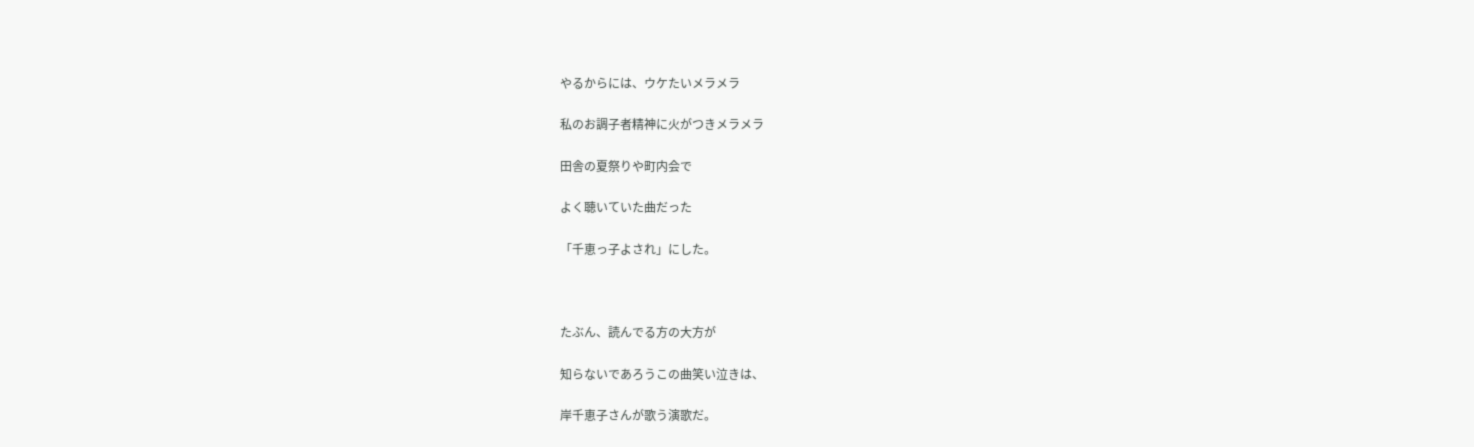やるからには、ウケたいメラメラ

私のお調子者精神に火がつきメラメラ

田舎の夏祭りや町内会で

よく聴いていた曲だった

「千恵っ子よされ」にした。



たぶん、読んでる方の大方が

知らないであろうこの曲笑い泣きは、

岸千恵子さんが歌う演歌だ。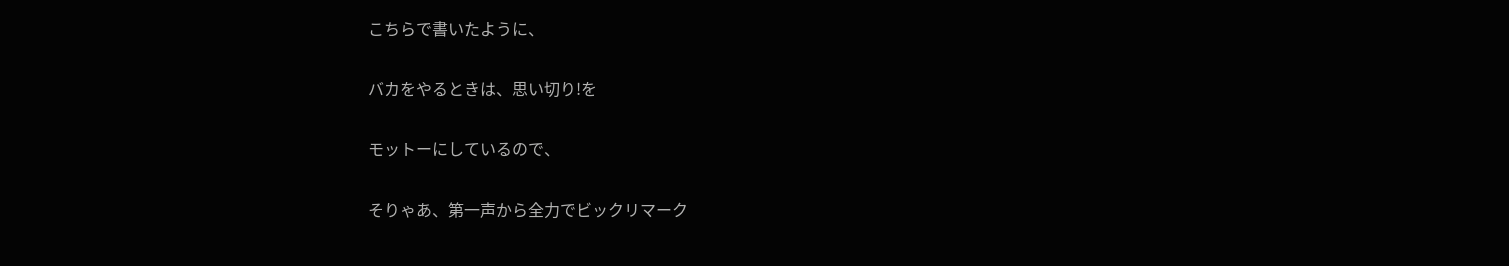こちらで書いたように、

バカをやるときは、思い切り!を

モットーにしているので、

そりゃあ、第一声から全力でビックリマーク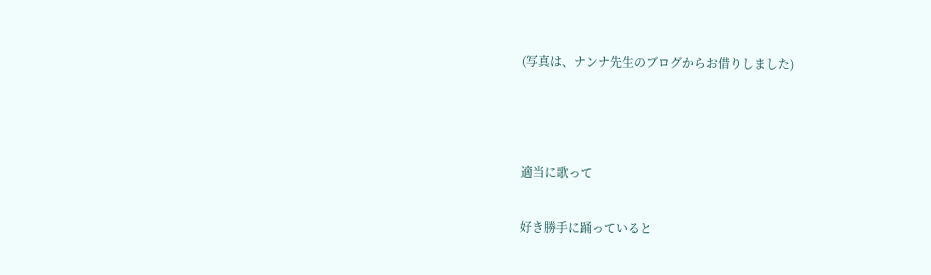(写真は、ナンナ先生のブログからお借りしました)



適当に歌って

好き勝手に踊っていると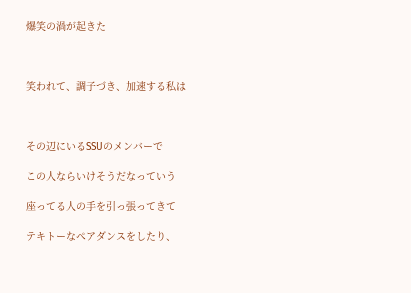爆笑の渦が起きた



笑われて、調子づき、加速する私は



その辺にいるSSUのメンバーで

この人ならいけそうだなっていう

座ってる人の手を引っ張ってきて

テキトーなペアダンスをしたり、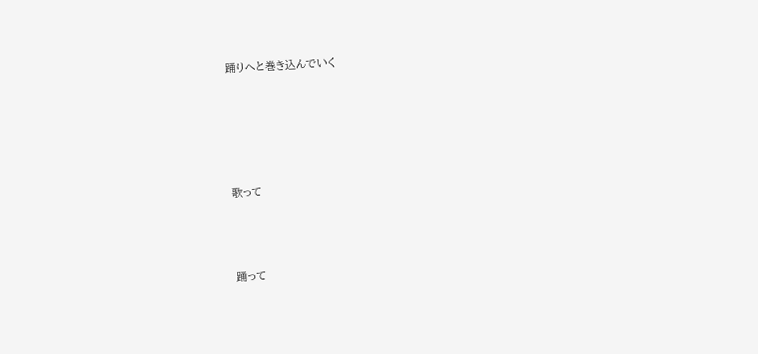踊りへと巻き込んでいく





歌って



踊って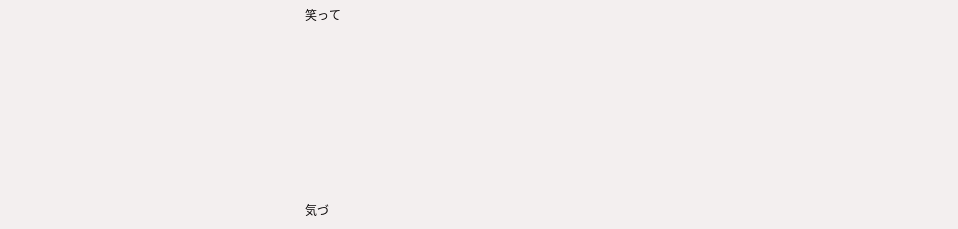笑って







気づ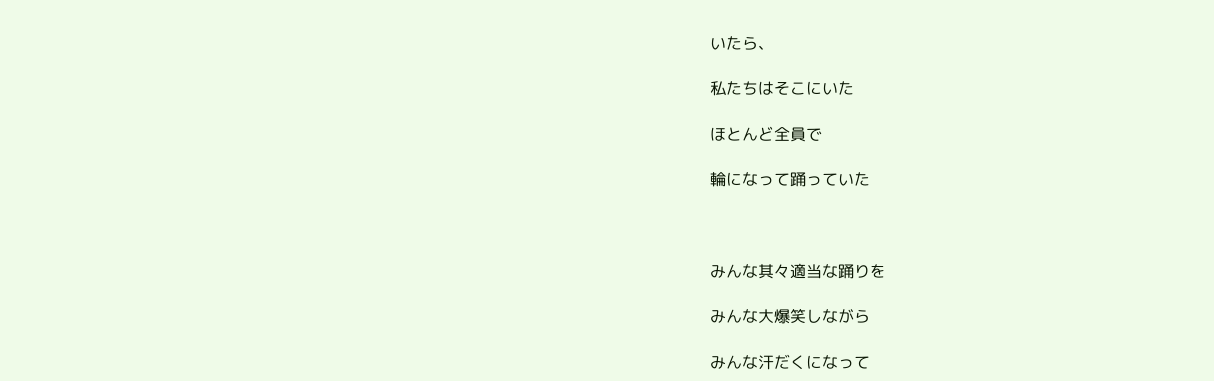いたら、

私たちはそこにいた

ほとんど全員で

輪になって踊っていた



みんな其々適当な踊りを

みんな大爆笑しながら

みんな汗だくになって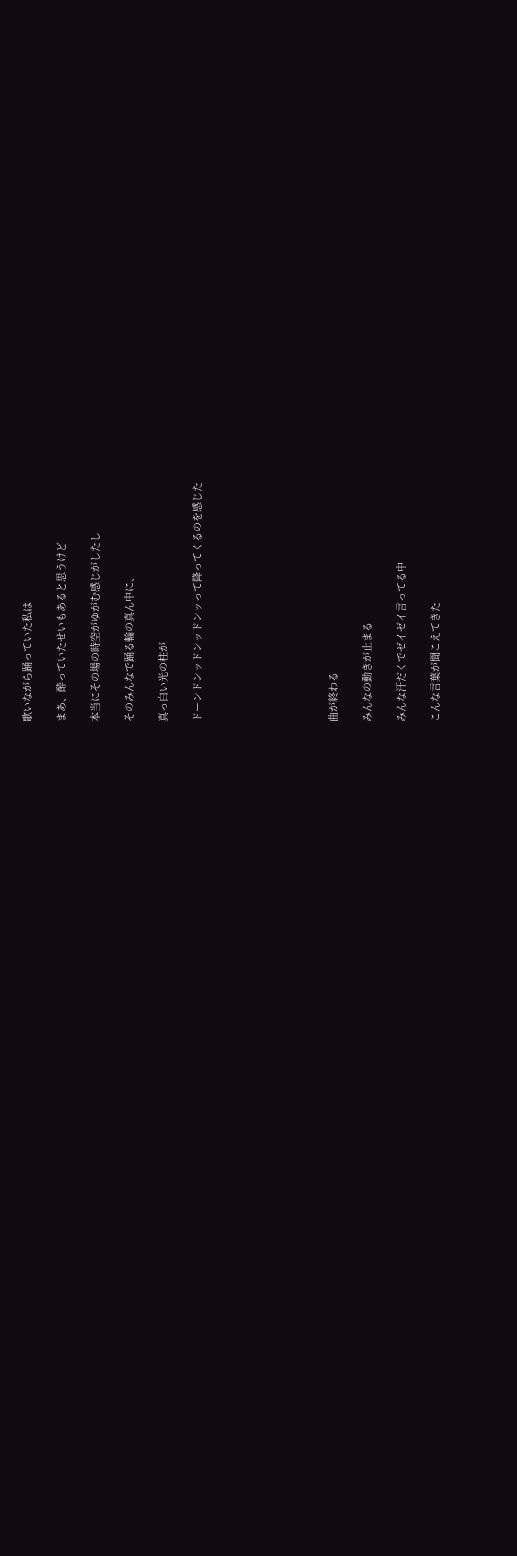歌いながら踊っていた私は

まあ、酔っていたせいもあると思うけど

本当にその場の時空がゆがむ感じがしたし

そのみんなで踊る輪の真ん中に、

真っ白い光の柱が

ドーンドンッドンッドンッって降ってくるのを感じた







曲が終わる

みんなの動きが止まる

みんな汗だくでゼイゼイ言ってる中

こんな言葉が聞こえてきた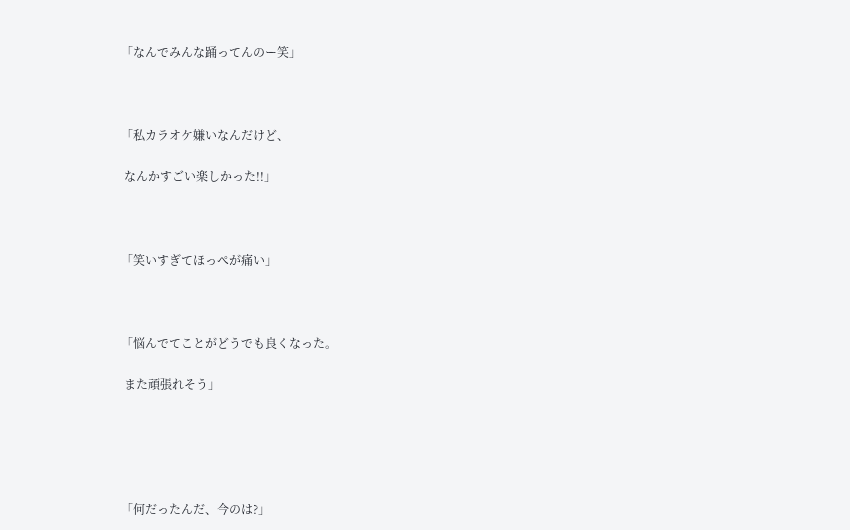「なんでみんな踊ってんのー笑」



「私カラオケ嫌いなんだけど、

 なんかすごい楽しかった!!」



「笑いすぎてほっぺが痛い」



「悩んでてことがどうでも良くなった。

 また頑張れそう」





「何だったんだ、今のは?」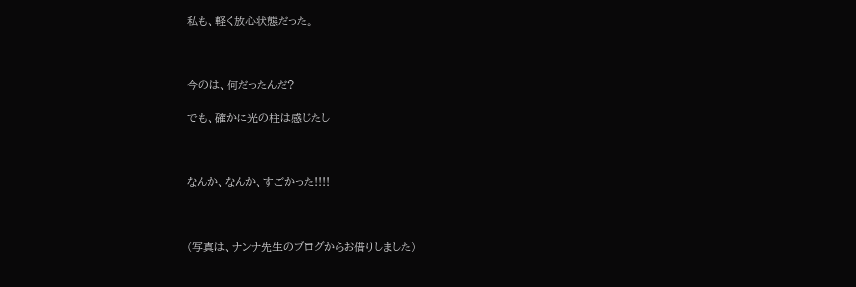私も、軽く放心状態だった。



今のは、何だったんだ?

でも、確かに光の柱は感じたし



なんか、なんか、すごかった!!!!



(写真は、ナンナ先生のブログからお借りしました)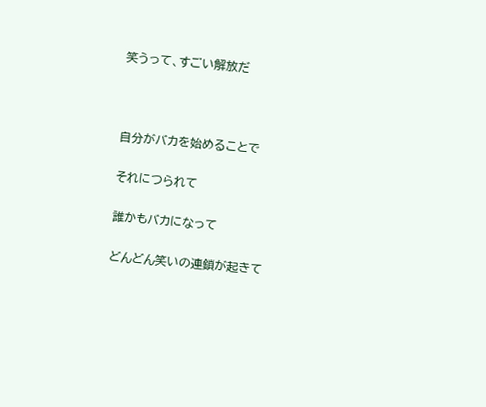笑うって、すごい解放だ



自分がバカを始めることで

それにつられて

誰かもバカになって

どんどん笑いの連鎖が起きて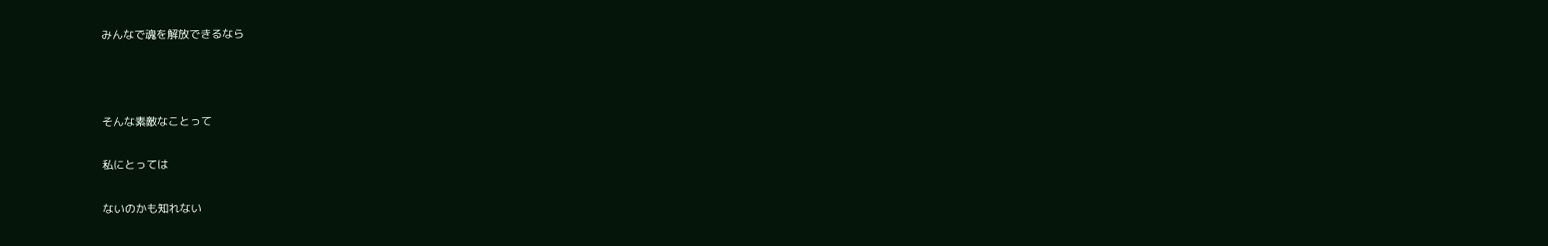みんなで魂を解放できるなら



そんな素敵なことって

私にとっては

ないのかも知れない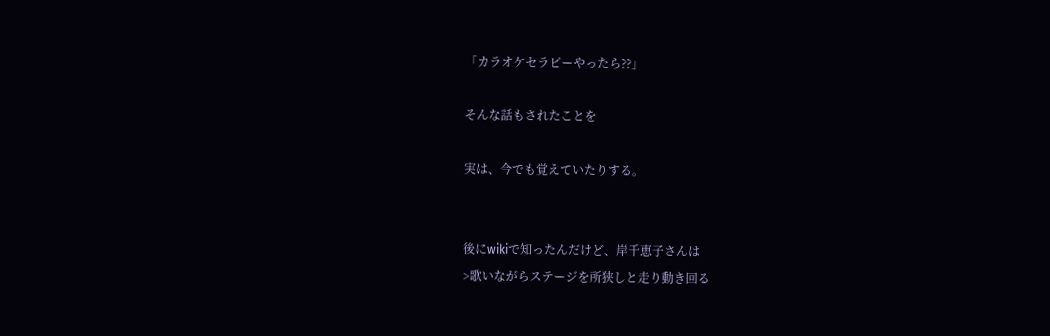「カラオケセラピーやったら??」

そんな話もされたことを

実は、今でも覚えていたりする。


後にwikiで知ったんだけど、岸千恵子さんは
>歌いながらステージを所狭しと走り動き回る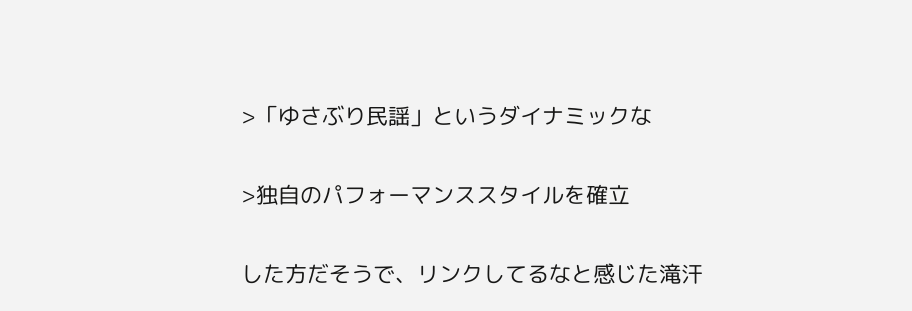>「ゆさぶり民謡」というダイナミックな

>独自のパフォーマンススタイルを確立

した方だそうで、リンクしてるなと感じた滝汗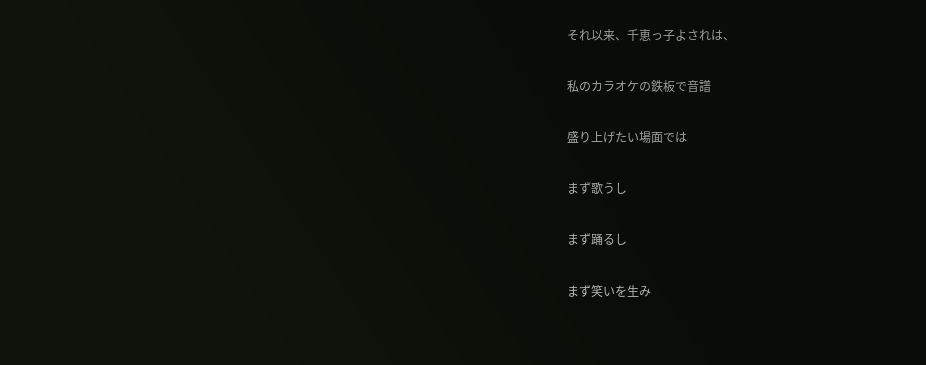それ以来、千恵っ子よされは、

私のカラオケの鉄板で音譜

盛り上げたい場面では

まず歌うし

まず踊るし

まず笑いを生み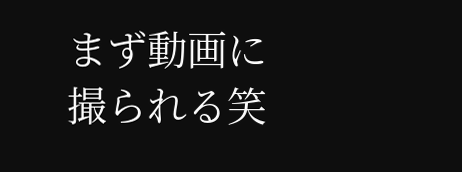まず動画に撮られる笑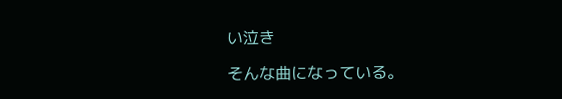い泣き

そんな曲になっている。